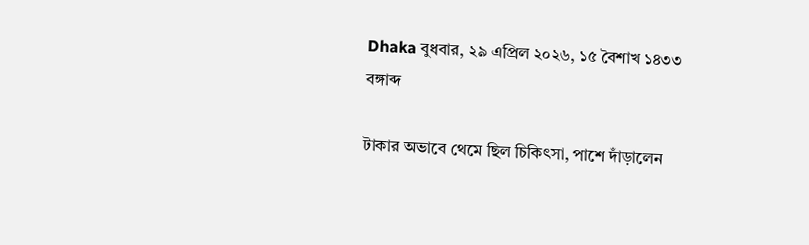Dhaka বুধবার, ২৯ এপ্রিল ২০২৬, ১৫ বৈশাখ ১৪৩৩ বঙ্গাব্দ

টাকার অভাবে থেমে ছিল চিকিৎসা, পাশে দাঁড়ালেন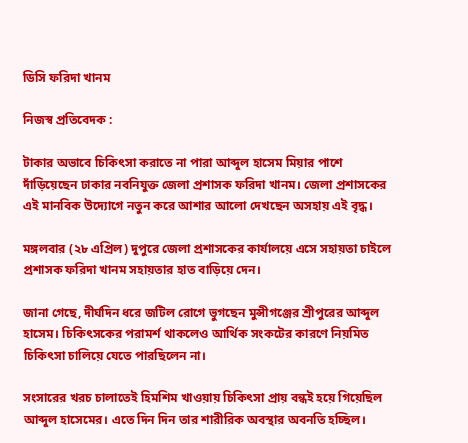ডিসি ফরিদা খানম

নিজস্ব প্রতিবেদক :

টাকার অভাবে চিকিৎসা করাতে না পারা আব্দুল হাসেম মিয়ার পাশে দাঁড়িয়েছেন ঢাকার নবনিযুক্ত জেলা প্রশাসক ফরিদা খানম। জেলা প্রশাসকের এই মানবিক উদ্যোগে নতুন করে আশার আলো দেখছেন অসহায় এই বৃদ্ধ।

মঙ্গলবার (২৮ এপ্রিল) দুপুরে জেলা প্রশাসকের কার্যালয়ে এসে সহায়তা চাইলে প্রশাসক ফরিদা খানম সহায়তার হাত বাড়িয়ে দেন।

জানা গেছে, দীর্ঘদিন ধরে জটিল রোগে ভুগছেন মুন্সীগঞ্জের শ্রীপুরের আব্দুল হাসেম। চিকিৎসকের পরামর্শ থাকলেও আর্থিক সংকটের কারণে নিয়মিত চিকিৎসা চালিয়ে যেতে পারছিলেন না।

সংসারের খরচ চালাতেই হিমশিম খাওয়ায় চিকিৎসা প্রায় বন্ধই হয়ে গিয়েছিল আব্দুল হাসেমের। এতে দিন দিন তার শারীরিক অবস্থার অবনতি হচ্ছিল।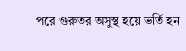পরে গুরুতর অসুস্থ হয়ে ভর্তি হন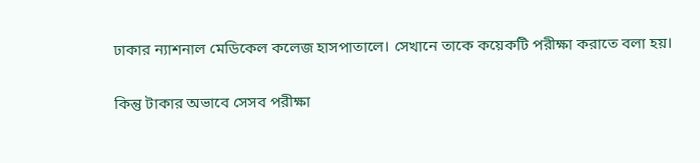ঢাকার ন্যাশনাল মেডিকেল কলেজ হাসপাতালে। সেখানে তাকে কয়েকটি পরীক্ষা করাতে বলা হয়।

কিন্তু টাকার অভাবে সেসব পরীক্ষা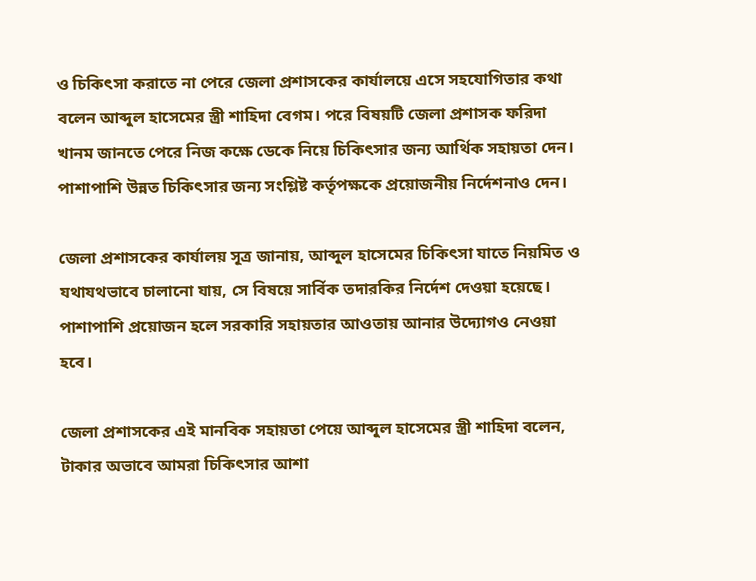ও চিকিৎসা করাতে না পেরে জেলা প্রশাসকের কার্যালয়ে এসে সহযোগিতার কথা বলেন আব্দুল হাসেমের স্ত্রী শাহিদা বেগম। পরে বিষয়টি জেলা প্রশাসক ফরিদা খানম জানতে পেরে নিজ কক্ষে ডেকে নিয়ে চিকিৎসার জন্য আর্থিক সহায়তা দেন। পাশাপাশি উন্নত চিকিৎসার জন্য সংশ্লিষ্ট কর্তৃপক্ষকে প্রয়োজনীয় নির্দেশনাও দেন।

জেলা প্রশাসকের কার্যালয় সূত্র জানায়, আব্দুল হাসেমের চিকিৎসা যাতে নিয়মিত ও যথাযথভাবে চালানো যায়, সে বিষয়ে সার্বিক তদারকির নির্দেশ দেওয়া হয়েছে। পাশাপাশি প্রয়োজন হলে সরকারি সহায়তার আওতায় আনার উদ্যোগও নেওয়া হবে।

জেলা প্রশাসকের এই মানবিক সহায়তা পেয়ে আব্দুল হাসেমের স্ত্রী শাহিদা বলেন, টাকার অভাবে আমরা চিকিৎসার আশা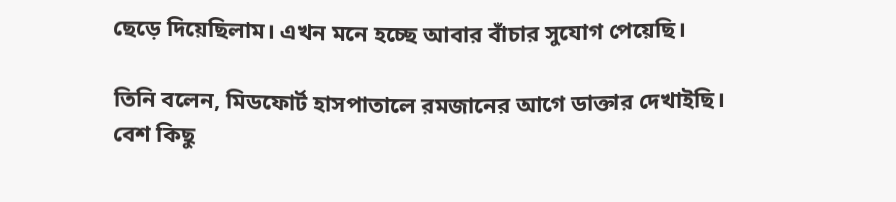ছেড়ে দিয়েছিলাম। এখন মনে হচ্ছে আবার বাঁচার সুযোগ পেয়েছি।

তিনি বলেন, মিডফোর্ট হাসপাতালে রমজানের আগে ডাক্তার দেখাইছি। বেশ কিছু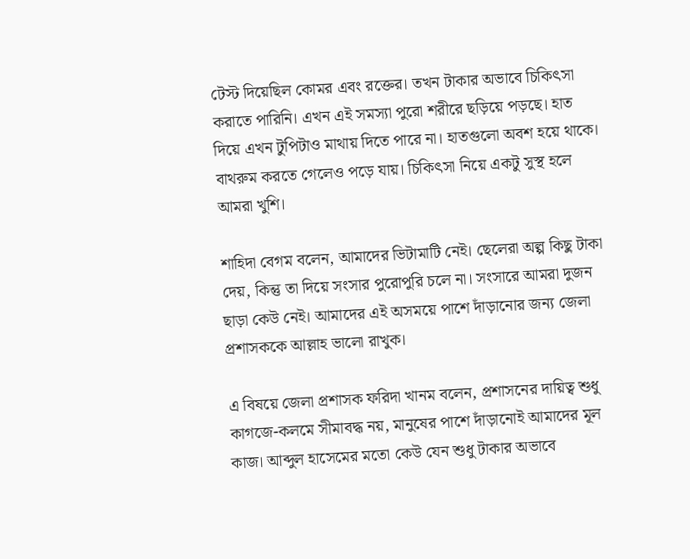টেস্ট দিয়েছিল কোমর এবং রক্তের। তখন টাকার অভাবে চিকিৎসা করাতে পারিনি। এখন এই সমস্যা পুরো শরীরে ছড়িয়ে পড়ছে। হাত দিয়ে এখন টুপিটাও মাথায় দিতে পারে না। হাতগুলো অবশ হয়ে থাকে। বাথরুম করতে গেলেও পড়ে যায়। চিকিৎসা নিয়ে একটু সুস্থ হলে আমরা খুশি।

শাহিদা বেগম বলেন, আমাদের ভিটামাটি নেই। ছেলেরা অল্প কিছু টাকা দেয়, কিন্তু তা দিয়ে সংসার পুরোপুরি চলে না। সংসারে আমরা দুজন ছাড়া কেউ নেই। আমাদের এই অসময়ে পাশে দাঁড়ানোর জন্য জেলা প্রশাসককে আল্লাহ ভালো রাখুক।

এ বিষয়ে জেলা প্রশাসক ফরিদা খানম বলেন, প্রশাসনের দায়িত্ব শুধু কাগজে-কলমে সীমাবদ্ধ নয়, মানুষের পাশে দাঁড়ানোই আমাদের মূল কাজ। আব্দুল হাসেমের মতো কেউ যেন শুধু টাকার অভাবে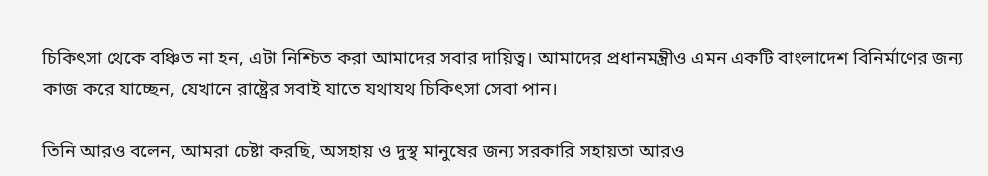চিকিৎসা থেকে বঞ্চিত না হন, এটা নিশ্চিত করা আমাদের সবার দায়িত্ব। আমাদের প্রধানমন্ত্রীও এমন একটি বাংলাদেশ বিনির্মাণের জন্য কাজ করে যাচ্ছেন, যেখানে রাষ্ট্রের সবাই যাতে যথাযথ চিকিৎসা সেবা পান।

তিনি আরও বলেন, আমরা চেষ্টা করছি, অসহায় ও দুস্থ মানুষের জন্য সরকারি সহায়তা আরও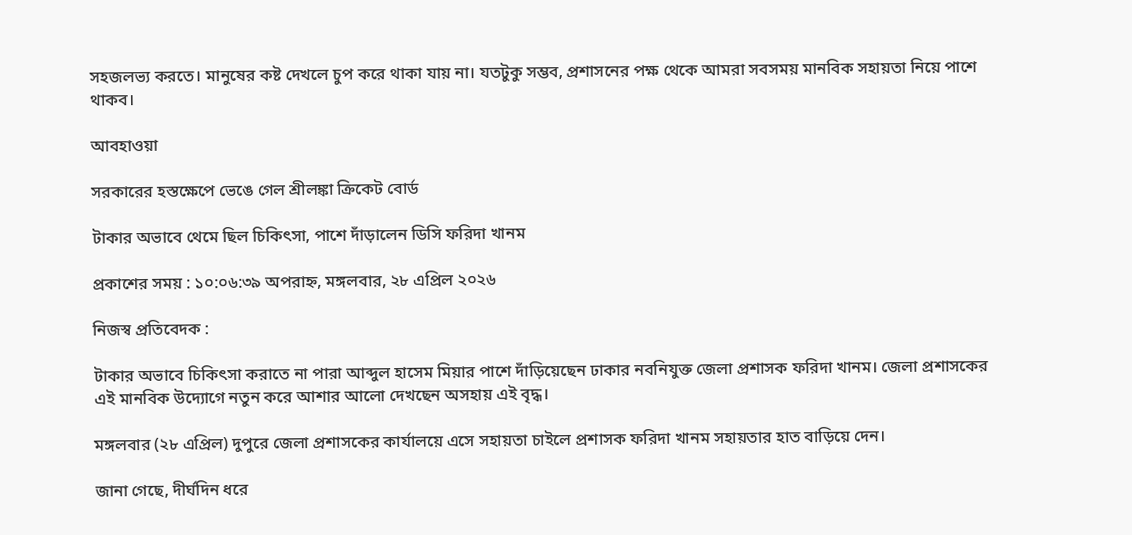সহজলভ্য করতে। মানুষের কষ্ট দেখলে চুপ করে থাকা যায় না। যতটুকু সম্ভব, প্রশাসনের পক্ষ থেকে আমরা সবসময় মানবিক সহায়তা নিয়ে পাশে থাকব।

আবহাওয়া

সরকারের হস্তক্ষেপে ভেঙে গেল শ্রীলঙ্কা ক্রিকেট বোর্ড

টাকার অভাবে থেমে ছিল চিকিৎসা, পাশে দাঁড়ালেন ডিসি ফরিদা খানম

প্রকাশের সময় : ১০:০৬:৩৯ অপরাহ্ন, মঙ্গলবার, ২৮ এপ্রিল ২০২৬

নিজস্ব প্রতিবেদক :

টাকার অভাবে চিকিৎসা করাতে না পারা আব্দুল হাসেম মিয়ার পাশে দাঁড়িয়েছেন ঢাকার নবনিযুক্ত জেলা প্রশাসক ফরিদা খানম। জেলা প্রশাসকের এই মানবিক উদ্যোগে নতুন করে আশার আলো দেখছেন অসহায় এই বৃদ্ধ।

মঙ্গলবার (২৮ এপ্রিল) দুপুরে জেলা প্রশাসকের কার্যালয়ে এসে সহায়তা চাইলে প্রশাসক ফরিদা খানম সহায়তার হাত বাড়িয়ে দেন।

জানা গেছে, দীর্ঘদিন ধরে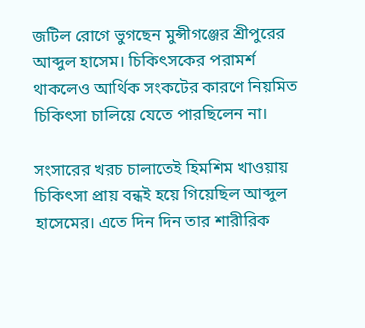জটিল রোগে ভুগছেন মুন্সীগঞ্জের শ্রীপুরের আব্দুল হাসেম। চিকিৎসকের পরামর্শ থাকলেও আর্থিক সংকটের কারণে নিয়মিত চিকিৎসা চালিয়ে যেতে পারছিলেন না।

সংসারের খরচ চালাতেই হিমশিম খাওয়ায় চিকিৎসা প্রায় বন্ধই হয়ে গিয়েছিল আব্দুল হাসেমের। এতে দিন দিন তার শারীরিক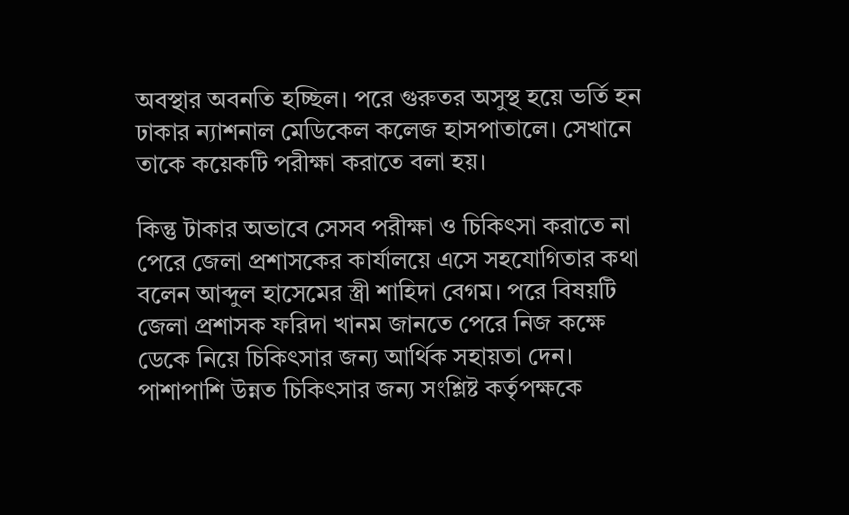অবস্থার অবনতি হচ্ছিল। পরে গুরুতর অসুস্থ হয়ে ভর্তি হন ঢাকার ন্যাশনাল মেডিকেল কলেজ হাসপাতালে। সেখানে তাকে কয়েকটি পরীক্ষা করাতে বলা হয়।

কিন্তু টাকার অভাবে সেসব পরীক্ষা ও চিকিৎসা করাতে না পেরে জেলা প্রশাসকের কার্যালয়ে এসে সহযোগিতার কথা বলেন আব্দুল হাসেমের স্ত্রী শাহিদা বেগম। পরে বিষয়টি জেলা প্রশাসক ফরিদা খানম জানতে পেরে নিজ কক্ষে ডেকে নিয়ে চিকিৎসার জন্য আর্থিক সহায়তা দেন। পাশাপাশি উন্নত চিকিৎসার জন্য সংশ্লিষ্ট কর্তৃপক্ষকে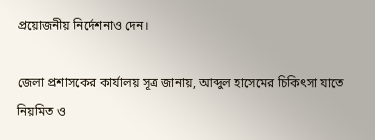প্রয়োজনীয় নির্দেশনাও দেন।

জেলা প্রশাসকের কার্যালয় সূত্র জানায়, আব্দুল হাসেমের চিকিৎসা যাতে নিয়মিত ও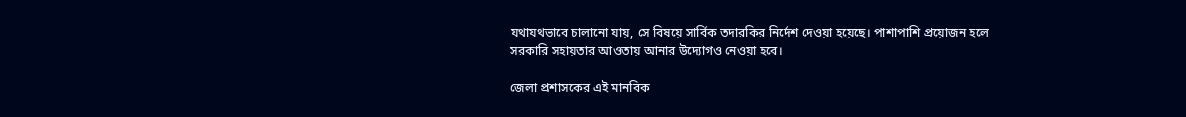যথাযথভাবে চালানো যায়, সে বিষয়ে সার্বিক তদারকির নির্দেশ দেওয়া হয়েছে। পাশাপাশি প্রয়োজন হলে সরকারি সহায়তার আওতায় আনার উদ্যোগও নেওয়া হবে।

জেলা প্রশাসকের এই মানবিক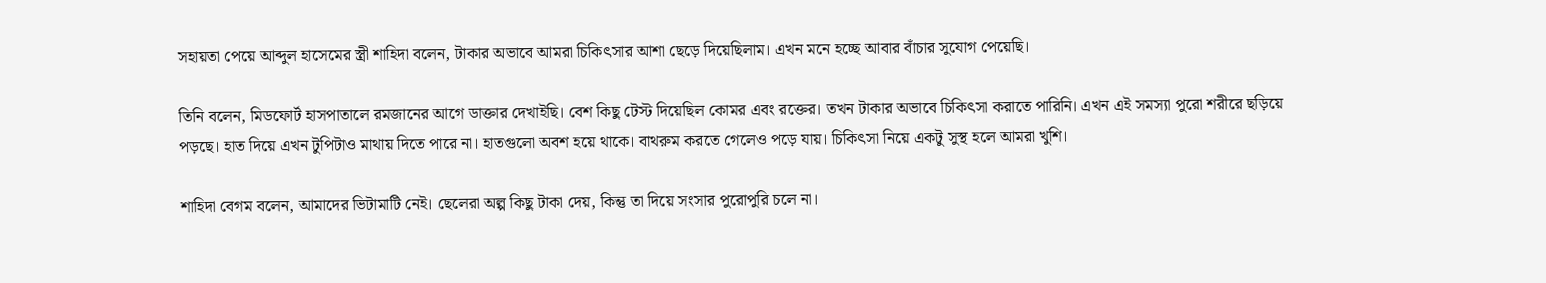সহায়তা পেয়ে আব্দুল হাসেমের স্ত্রী শাহিদা বলেন, টাকার অভাবে আমরা চিকিৎসার আশা ছেড়ে দিয়েছিলাম। এখন মনে হচ্ছে আবার বাঁচার সুযোগ পেয়েছি।

তিনি বলেন, মিডফোর্ট হাসপাতালে রমজানের আগে ডাক্তার দেখাইছি। বেশ কিছু টেস্ট দিয়েছিল কোমর এবং রক্তের। তখন টাকার অভাবে চিকিৎসা করাতে পারিনি। এখন এই সমস্যা পুরো শরীরে ছড়িয়ে পড়ছে। হাত দিয়ে এখন টুপিটাও মাথায় দিতে পারে না। হাতগুলো অবশ হয়ে থাকে। বাথরুম করতে গেলেও পড়ে যায়। চিকিৎসা নিয়ে একটু সুস্থ হলে আমরা খুশি।

শাহিদা বেগম বলেন, আমাদের ভিটামাটি নেই। ছেলেরা অল্প কিছু টাকা দেয়, কিন্তু তা দিয়ে সংসার পুরোপুরি চলে না।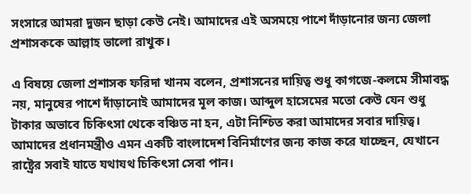সংসারে আমরা দুজন ছাড়া কেউ নেই। আমাদের এই অসময়ে পাশে দাঁড়ানোর জন্য জেলা প্রশাসককে আল্লাহ ভালো রাখুক।

এ বিষয়ে জেলা প্রশাসক ফরিদা খানম বলেন, প্রশাসনের দায়িত্ব শুধু কাগজে-কলমে সীমাবদ্ধ নয়, মানুষের পাশে দাঁড়ানোই আমাদের মূল কাজ। আব্দুল হাসেমের মতো কেউ যেন শুধু টাকার অভাবে চিকিৎসা থেকে বঞ্চিত না হন, এটা নিশ্চিত করা আমাদের সবার দায়িত্ব। আমাদের প্রধানমন্ত্রীও এমন একটি বাংলাদেশ বিনির্মাণের জন্য কাজ করে যাচ্ছেন, যেখানে রাষ্ট্রের সবাই যাতে যথাযথ চিকিৎসা সেবা পান।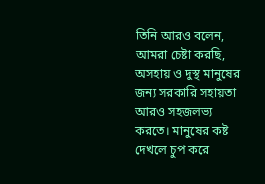তিনি আরও বলেন, আমরা চেষ্টা করছি, অসহায় ও দুস্থ মানুষের জন্য সরকারি সহায়তা আরও সহজলভ্য করতে। মানুষের কষ্ট দেখলে চুপ করে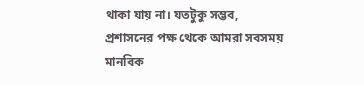থাকা যায় না। যতটুকু সম্ভব, প্রশাসনের পক্ষ থেকে আমরা সবসময় মানবিক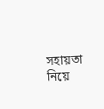সহায়তা নিয়ে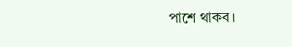পাশে থাকব।